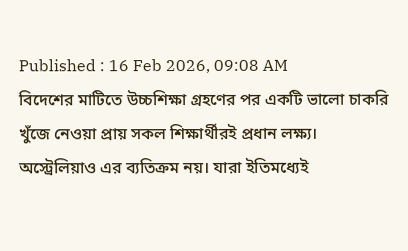Published : 16 Feb 2026, 09:08 AM
বিদেশের মাটিতে উচ্চশিক্ষা গ্রহণের পর একটি ভালো চাকরি খুঁজে নেওয়া প্রায় সকল শিক্ষার্থীরই প্রধান লক্ষ্য। অস্ট্রেলিয়াও এর ব্যতিক্রম নয়। যারা ইতিমধ্যেই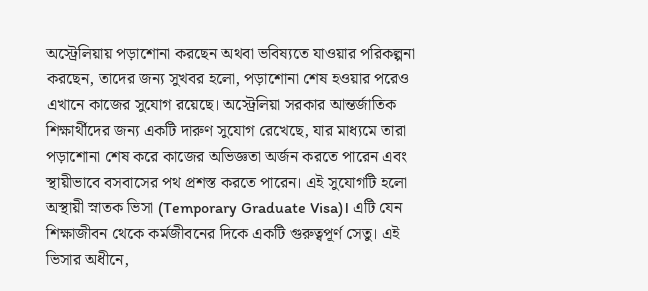অস্ট্রেলিয়ায় পড়াশোনা করছেন অথবা ভবিষ্যতে যাওয়ার পরিকল্পনা করছেন, তাদের জন্য সুখবর হলো, পড়াশোনা শেষ হওয়ার পরেও এখানে কাজের সুযোগ রয়েছে। অস্ট্রেলিয়া সরকার আন্তর্জাতিক শিক্ষার্থীদের জন্য একটি দারুণ সুযোগ রেখেছে, যার মাধ্যমে তারা পড়াশোনা শেষ করে কাজের অভিজ্ঞতা অর্জন করতে পারেন এবং স্থায়ীভাবে বসবাসের পথ প্রশস্ত করতে পারেন। এই সুযোগটি হলো অস্থায়ী স্নাতক ভিসা (Temporary Graduate Visa)। এটি যেন শিক্ষাজীবন থেকে কর্মজীবনের দিকে একটি গুরুত্বপূর্ণ সেতু। এই ভিসার অধীনে,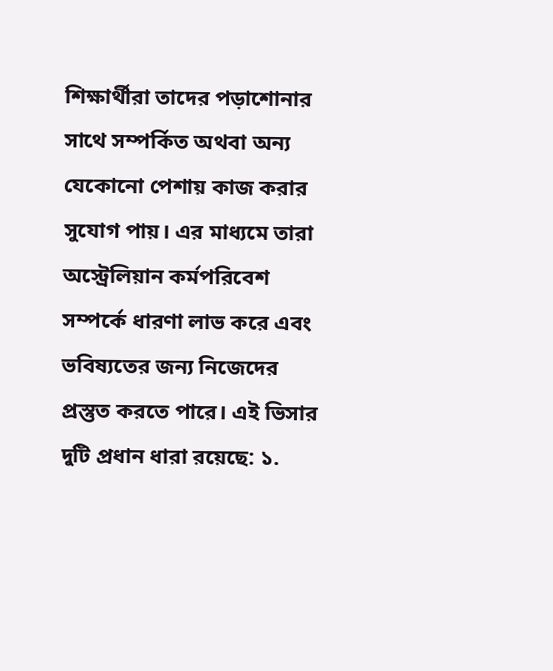শিক্ষার্থীরা তাদের পড়াশোনার সাথে সম্পর্কিত অথবা অন্য যেকোনো পেশায় কাজ করার সুযোগ পায়। এর মাধ্যমে তারা অস্ট্রেলিয়ান কর্মপরিবেশ সম্পর্কে ধারণা লাভ করে এবং ভবিষ্যতের জন্য নিজেদের প্রস্তুত করতে পারে। এই ভিসার দুটি প্রধান ধারা রয়েছে: ১.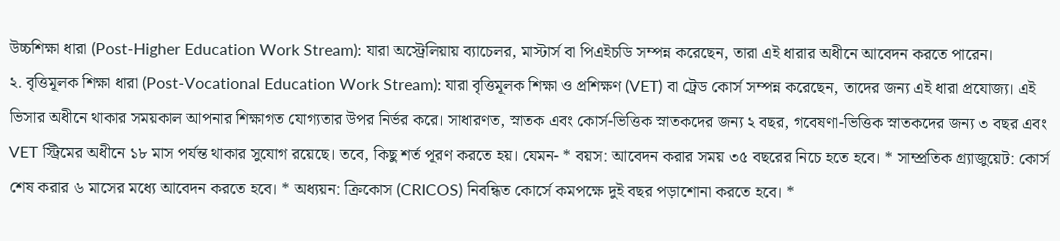উচ্চশিক্ষা ধারা (Post-Higher Education Work Stream): যারা অস্ট্রেলিয়ায় ব্যাচেলর, মাস্টার্স বা পিএইচডি সম্পন্ন করেছেন, তারা এই ধারার অধীনে আবেদন করতে পারেন।
২. বৃত্তিমূলক শিক্ষা ধারা (Post-Vocational Education Work Stream): যারা বৃত্তিমূলক শিক্ষা ও প্রশিক্ষণ (VET) বা ট্রেড কোর্স সম্পন্ন করেছেন, তাদের জন্য এই ধারা প্রযোজ্য। এই ভিসার অধীনে থাকার সময়কাল আপনার শিক্ষাগত যোগ্যতার উপর নির্ভর করে। সাধারণত, স্নাতক এবং কোর্স-ভিত্তিক স্নাতকদের জন্য ২ বছর, গবেষণা-ভিত্তিক স্নাতকদের জন্য ৩ বছর এবং VET স্ট্রিমের অধীনে ১৮ মাস পর্যন্ত থাকার সুযোগ রয়েছে। তবে, কিছু শর্ত পূরণ করতে হয়। যেমন- * বয়স: আবেদন করার সময় ৩৫ বছরের নিচে হতে হবে। * সাম্প্রতিক গ্র্যাজুয়েট: কোর্স শেষ করার ৬ মাসের মধ্যে আবেদন করতে হবে। * অধ্যয়ন: ক্রিকোস (CRICOS) নিবন্ধিত কোর্সে কমপক্ষে দুই বছর পড়াশোনা করতে হবে। *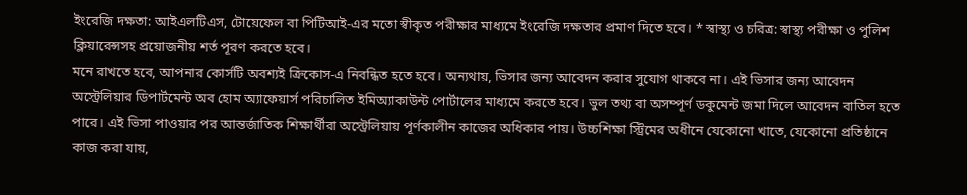ইংরেজি দক্ষতা: আইএলটিএস, টোয়েফেল বা পিটিআই-এর মতো স্বীকৃত পরীক্ষার মাধ্যমে ইংরেজি দক্ষতার প্রমাণ দিতে হবে। * স্বাস্থ্য ও চরিত্র: স্বাস্থ্য পরীক্ষা ও পুলিশ ক্লিয়ারেন্সসহ প্রয়োজনীয় শর্ত পূরণ করতে হবে।
মনে রাখতে হবে, আপনার কোর্সটি অবশ্যই ক্রিকোস-এ নিবন্ধিত হতে হবে। অন্যথায়, ভিসার জন্য আবেদন করার সুযোগ থাকবে না। এই ভিসার জন্য আবেদন অস্ট্রেলিয়ার ডিপার্টমেন্ট অব হোম অ্যাফেয়ার্স পরিচালিত ইমিঅ্যাকাউন্ট পোর্টালের মাধ্যমে করতে হবে। ভুল তথ্য বা অসম্পূর্ণ ডকুমেন্ট জমা দিলে আবেদন বাতিল হতে পারে। এই ভিসা পাওয়ার পর আন্তর্জাতিক শিক্ষার্থীরা অস্ট্রেলিয়ায় পূর্ণকালীন কাজের অধিকার পায়। উচ্চশিক্ষা স্ট্রিমের অধীনে যেকোনো খাতে, যেকোনো প্রতিষ্ঠানে কাজ করা যায়,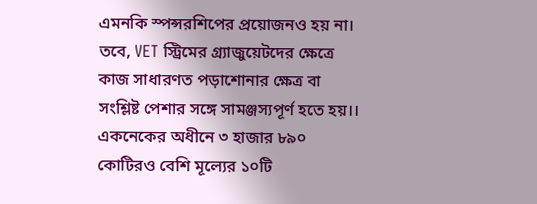এমনকি স্পন্সরশিপের প্রয়োজনও হয় না। তবে, VET স্ট্রিমের গ্র্যাজুয়েটদের ক্ষেত্রে কাজ সাধারণত পড়াশোনার ক্ষেত্র বা সংশ্লিষ্ট পেশার সঙ্গে সামঞ্জস্যপূর্ণ হতে হয়।।
একনেকের অধীনে ৩ হাজার ৮৯০ কোটিরও বেশি মূল্যের ১০টি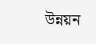উন্নয়ন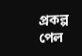প্রকল্প পেল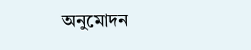অনুমোদন